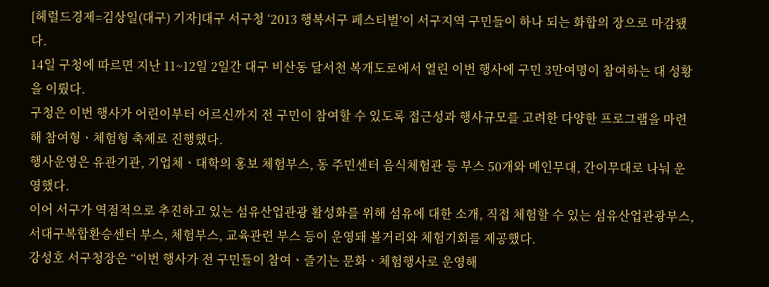[헤럴드경제=김상일(대구) 기자]대구 서구청 ‘2013 행복서구 페스티벌’이 서구지역 구민들이 하나 되는 화합의 장으로 마감됐다.
14일 구청에 따르면 지난 11~12일 2일간 대구 비산동 달서천 복개도로에서 열린 이번 행사에 구민 3만여명이 참여하는 대 성황을 이뤘다.
구청은 이번 행사가 어린이부터 어르신까지 전 구민이 참여할 수 있도록 접근성과 행사규모를 고려한 다양한 프로그램을 마련해 참여형ㆍ체험형 축제로 진행했다.
행사운영은 유관기관, 기업체ㆍ대학의 홍보 체험부스, 동 주민센터 음식체험관 등 부스 50개와 메인무대, 간이무대로 나눠 운영했다.
이어 서구가 역점적으로 추진하고 있는 섬유산업관광 활성화를 위해 섬유에 대한 소개, 직접 체험할 수 있는 섬유산업관광부스, 서대구복합환승센터 부스, 체험부스, 교육관련 부스 등이 운영돼 볼거리와 체험기회를 제공했다.
강성호 서구청장은 “이번 행사가 전 구민들이 참여ㆍ즐기는 문화ㆍ체험행사로 운영해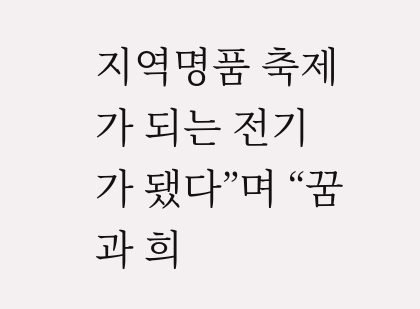지역명품 축제가 되는 전기가 됐다”며 “꿈과 희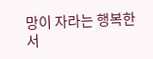망이 자라는 행복한 서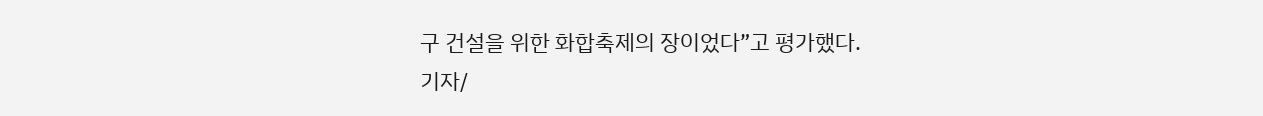구 건설을 위한 화합축제의 장이었다”고 평가했다.
기자/